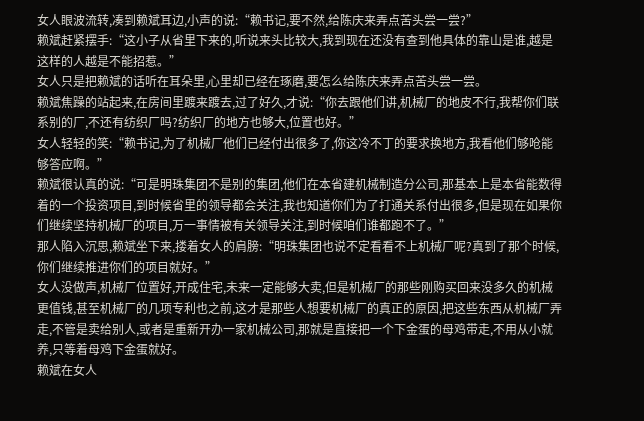女人眼波流转,凑到赖斌耳边,小声的说:“赖书记,要不然,给陈庆来弄点苦头尝一尝?”
赖斌赶紧摆手:“这小子从省里下来的,听说来头比较大,我到现在还没有查到他具体的靠山是谁,越是这样的人越是不能招惹。”
女人只是把赖斌的话听在耳朵里,心里却已经在琢磨,要怎么给陈庆来弄点苦头尝一尝。
赖斌焦躁的站起来,在房间里踱来踱去,过了好久,才说:“你去跟他们讲,机械厂的地皮不行,我帮你们联系别的厂,不还有纺织厂吗?纺织厂的地方也够大,位置也好。”
女人轻轻的笑:“赖书记,为了机械厂他们已经付出很多了,你这冷不丁的要求换地方,我看他们够呛能够答应啊。”
赖斌很认真的说:“可是明珠集团不是别的集团,他们在本省建机械制造分公司,那基本上是本省能数得着的一个投资项目,到时候省里的领导都会关注,我也知道你们为了打通关系付出很多,但是现在如果你们继续坚持机械厂的项目,万一事情被有关领导关注,到时候咱们谁都跑不了。”
那人陷入沉思,赖斌坐下来,搂着女人的肩膀:“明珠集团也说不定看看不上机械厂呢?真到了那个时候,你们继续推进你们的项目就好。”
女人没做声,机械厂位置好,开成住宅,未来一定能够大卖,但是机械厂的那些刚购买回来没多久的机械更值钱,甚至机械厂的几项专利也之前,这才是那些人想要机械厂的真正的原因,把这些东西从机械厂弄走,不管是卖给别人,或者是重新开办一家机械公司,那就是直接把一个下金蛋的母鸡带走,不用从小就养,只等着母鸡下金蛋就好。
赖斌在女人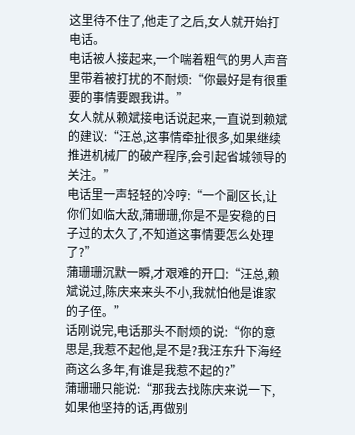这里待不住了,他走了之后,女人就开始打电话。
电话被人接起来,一个喘着粗气的男人声音里带着被打扰的不耐烦:“你最好是有很重要的事情要跟我讲。”
女人就从赖斌接电话说起来,一直说到赖斌的建议:“汪总,这事情牵扯很多,如果继续推进机械厂的破产程序,会引起省城领导的关注。”
电话里一声轻轻的冷哼:“一个副区长,让你们如临大敌,蒲珊珊,你是不是安稳的日子过的太久了,不知道这事情要怎么处理了?”
蒲珊珊沉默一瞬,才艰难的开口:“汪总,赖斌说过,陈庆来来头不小,我就怕他是谁家的子侄。”
话刚说完,电话那头不耐烦的说:“你的意思是,我惹不起他,是不是?我汪东升下海经商这么多年,有谁是我惹不起的?”
蒲珊珊只能说:“那我去找陈庆来说一下,如果他坚持的话,再做别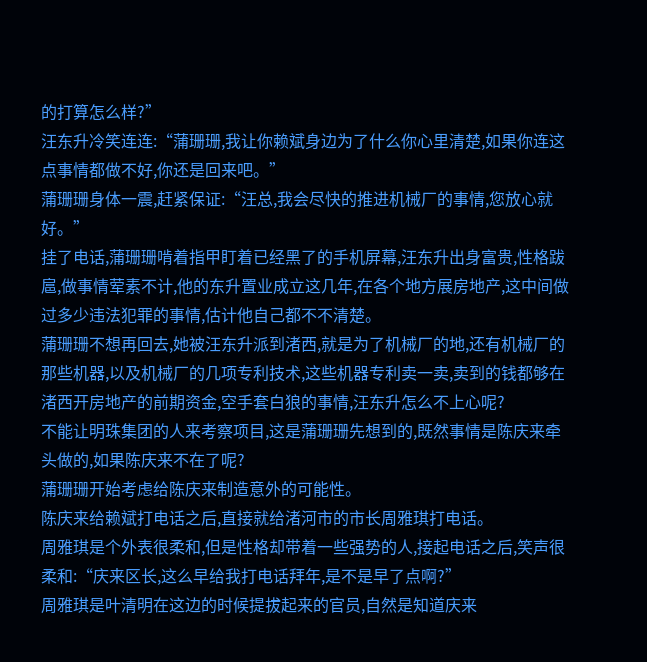的打算怎么样?”
汪东升冷笑连连:“蒲珊珊,我让你赖斌身边为了什么你心里清楚,如果你连这点事情都做不好,你还是回来吧。”
蒲珊珊身体一震,赶紧保证:“汪总,我会尽快的推进机械厂的事情,您放心就好。”
挂了电话,蒲珊珊啃着指甲盯着已经黑了的手机屏幕,汪东升出身富贵,性格跋扈,做事情荤素不计,他的东升置业成立这几年,在各个地方展房地产,这中间做过多少违法犯罪的事情,估计他自己都不不清楚。
蒲珊珊不想再回去,她被汪东升派到渚西,就是为了机械厂的地,还有机械厂的那些机器,以及机械厂的几项专利技术,这些机器专利卖一卖,卖到的钱都够在渚西开房地产的前期资金,空手套白狼的事情,汪东升怎么不上心呢?
不能让明珠集团的人来考察项目,这是蒲珊珊先想到的,既然事情是陈庆来牵头做的,如果陈庆来不在了呢?
蒲珊珊开始考虑给陈庆来制造意外的可能性。
陈庆来给赖斌打电话之后,直接就给渚河市的市长周雅琪打电话。
周雅琪是个外表很柔和,但是性格却带着一些强势的人,接起电话之后,笑声很柔和:“庆来区长,这么早给我打电话拜年,是不是早了点啊?”
周雅琪是叶清明在这边的时候提拔起来的官员,自然是知道庆来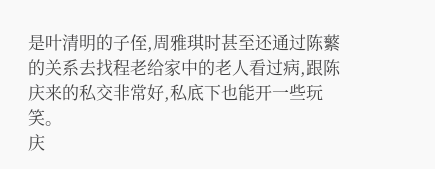是叶清明的子侄,周雅琪时甚至还通过陈蘩的关系去找程老给家中的老人看过病,跟陈庆来的私交非常好,私底下也能开一些玩笑。
庆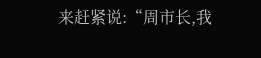来赶紧说:“周市长,我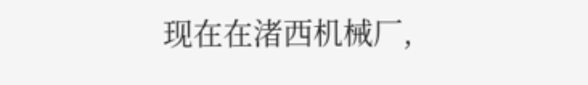现在在渚西机械厂,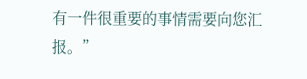有一件很重要的事情需要向您汇报。”